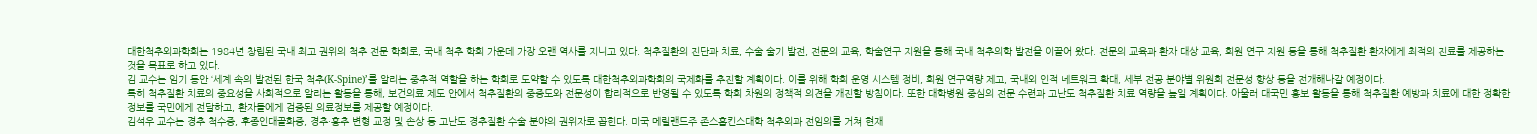대한척추외과학회는 1984년 창립된 국내 최고 권위의 척추 전문 학회로, 국내 척추 학회 가운데 가장 오랜 역사를 지니고 있다. 척추질환의 진단과 치료, 수술 술기 발전, 전문의 교육, 학술연구 지원을 통해 국내 척추의학 발전을 이끌어 왔다. 전문의 교육과 환자 대상 교육, 회원 연구 지원 등을 통해 척추질환 환자에게 최적의 진료를 제공하는 것을 목표로 하고 있다.
김 교수는 임기 동안 ‘세계 속의 발전된 한국 척추(K-Spine)’를 알리는 중추적 역할을 하는 학회로 도약할 수 있도록 대한척추외과학회의 국제화를 추진할 계획이다. 이를 위해 학회 운영 시스템 정비, 회원 연구역량 제고, 국내외 인적 네트워크 확대, 세부 전공 분야별 위원회 전문성 향상 등을 전개해나갈 예정이다.
특히 척추질환 치료의 중요성을 사회적으로 알리는 활동을 통해, 보건의료 제도 안에서 척추질환의 중증도와 전문성이 합리적으로 반영될 수 있도록 학회 차원의 정책적 의견을 개진할 방침이다. 또한 대학병원 중심의 전문 수련과 고난도 척추질환 치료 역량을 높일 계획이다. 아울러 대국민 홍보 활동을 통해 척추질환 예방과 치료에 대한 정확한 정보를 국민에게 전달하고, 환자들에게 검증된 의료정보를 제공할 예정이다.
김석우 교수는 경추 척수증, 후종인대골화증, 경추·흉추 변형 교정 및 손상 등 고난도 경추질환 수술 분야의 권위자로 꼽힌다. 미국 메릴랜드주 존스홉킨스대학 척추외과 전임의를 거쳐 현재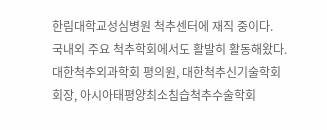한림대학교성심병원 척추센터에 재직 중이다.
국내외 주요 척추학회에서도 활발히 활동해왔다. 대한척추외과학회 평의원, 대한척추신기술학회 회장, 아시아태평양최소침습척추수술학회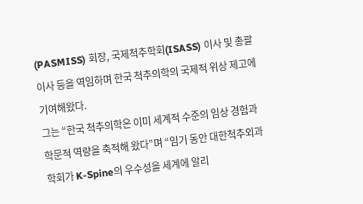(PASMISS) 회장, 국제척추학회(ISASS) 이사 및 총괄이사 등을 역임하며 한국 척추의학의 국제적 위상 제고에 기여해왔다.
그는 “한국 척추의학은 이미 세계적 수준의 임상 경험과 학문적 역량을 축적해 왔다”며 “임기 동안 대한척추외과학회가 K-Spine의 우수성을 세계에 알리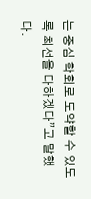는 중심 학회로 도약할 수 있도록 최선을 다하겠다”고 말했다.